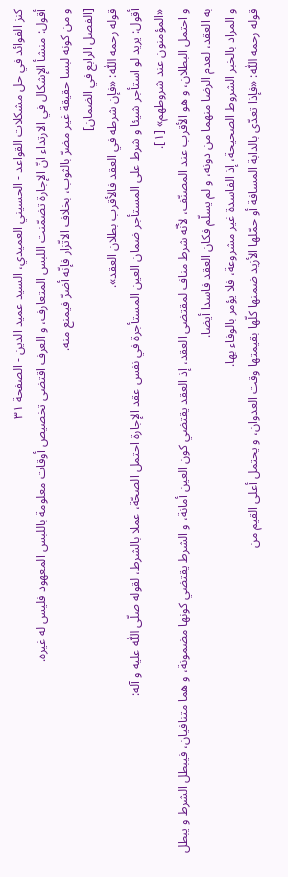كنز الفوائد في حل مشكلات القواعد - الحسيني العميدي، السيد عميد الدين - الصفحة ٣١
أقول: منشأ الإشكال في الارتداء انّ الإجارة تضمّنت اللبس المتعارف، و العرف اقتضى تخصيص أوقات معلومة باللبس المعهود فليس له غيره.
و من كونه لبسا حقيقة غير مضرّ بالثوب، بخلاف الاتّزار فإنّه أضرّ فيمنع منه.
[الفصل الرابع في الضمان]
قوله رحمه اللّٰه: «فإن شرطه في العقد فالأقرب بطلان العقد».
أقول: يريد لو استأجر شيئا و شرط على المستأجر ضمان العين المستأجرة في نفس عقد الإجارة احتمل الصحّة، عملا بالشرط، لقوله صلّى اللّٰه عليه و آله:
«المؤمنون عند شروطهم» [١].
و احتمل البطلان، و هو الأقرب عند المصنّف، لأنّه شرط مناف لمقتضى العقد، إذ العقد يقتضي كون العين أمانة، و الشرط يقتضي كونها مضمونة، و هما متنافيان، فيبطل الشرط و يبطل به العقد، لعدم الرضا منهما من دونه، و لم يسلّم فكان العقد فاسدا أيضا.
و المراد بالخبر الشروط الصحيحة، إذ الفاسدة غير مشروعة، فلا يؤمر بالوفاء بها.
قوله رحمه اللّٰه: «فإذا تعدّى بالدابة المسافة أو حمّلها الأزيد ضمنها كلّها بقيمتها وقت العدوان، و يحتمل أعلى القيم من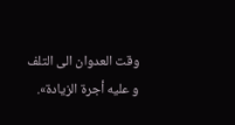وقت العدوان الى التلف و عليه أجرة الزيادة».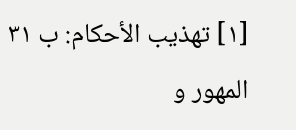[١] تهذيب الأحكام: ب ٣١ المهور و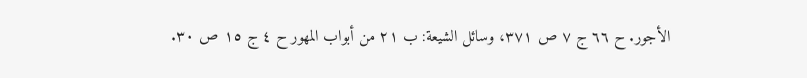الأجور. ح ٦٦ ج ٧ ص ٣٧١، وسائل الشيعة: ب ٢١ من أبواب المهور ح ٤ ج ١٥ ص ٣٠.